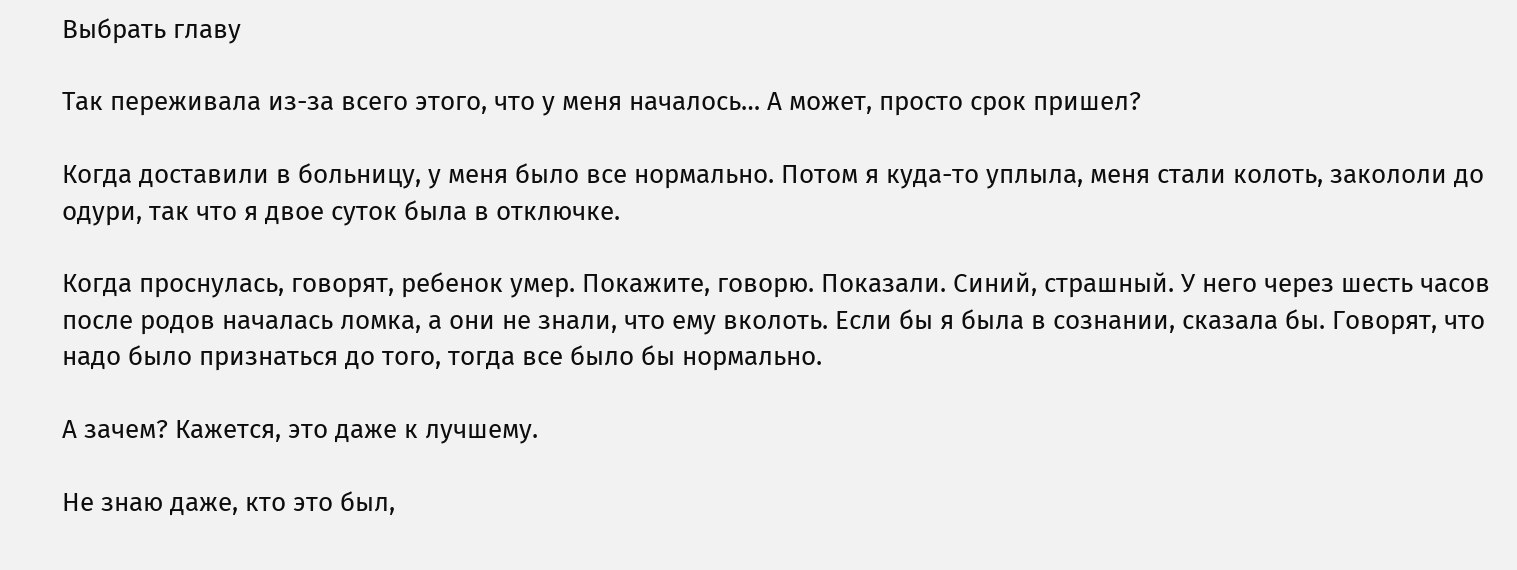Выбрать главу

Так переживала из-за всего этого, что у меня началось… А может, просто срок пришел?

Когда доставили в больницу, у меня было все нормально. Потом я куда-то уплыла, меня стали колоть, закололи до одури, так что я двое суток была в отключке.

Когда проснулась, говорят, ребенок умер. Покажите, говорю. Показали. Синий, страшный. У него через шесть часов после родов началась ломка, а они не знали, что ему вколоть. Если бы я была в сознании, сказала бы. Говорят, что надо было признаться до того, тогда все было бы нормально.

А зачем? Кажется, это даже к лучшему.

Не знаю даже, кто это был,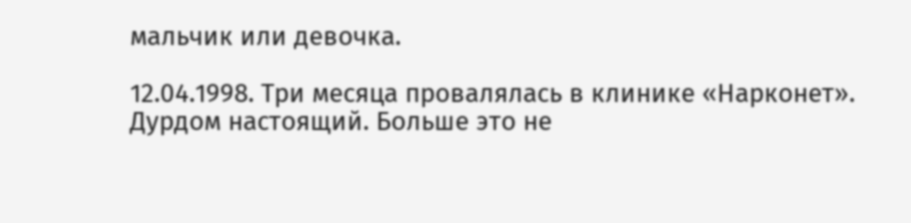мальчик или девочка.

12.04.1998. Три месяца провалялась в клинике «Нарконет». Дурдом настоящий. Больше это не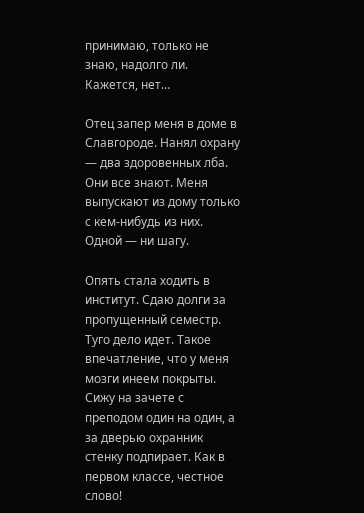принимаю, только не знаю, надолго ли. Кажется, нет…

Отец запер меня в доме в Славгороде. Нанял охрану — два здоровенных лба. Они все знают. Меня выпускают из дому только с кем-нибудь из них. Одной — ни шагу.

Опять стала ходить в институт. Сдаю долги за пропущенный семестр. Туго дело идет. Такое впечатление, что у меня мозги инеем покрыты. Сижу на зачете с преподом один на один, а за дверью охранник стенку подпирает. Как в первом классе, честное слово!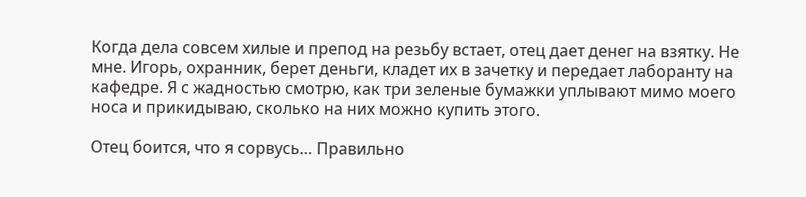Когда дела совсем хилые и препод на резьбу встает, отец дает денег на взятку. Не мне. Игорь, охранник, берет деньги, кладет их в зачетку и передает лаборанту на кафедре. Я с жадностью смотрю, как три зеленые бумажки уплывают мимо моего носа и прикидываю, сколько на них можно купить этого.

Отец боится, что я сорвусь… Правильно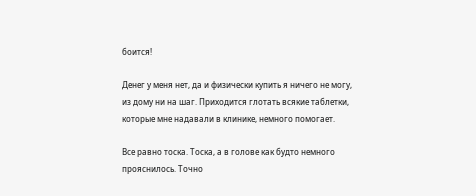боится!

Денег у меня нет, да и физически купить я ничего не могу, из дому ни на шаг. Приходится глотать всякие таблетки, которые мне надавали в клинике, немного помогает.

Все равно тоска. Тоска, а в голове как будто немного прояснилось. Точно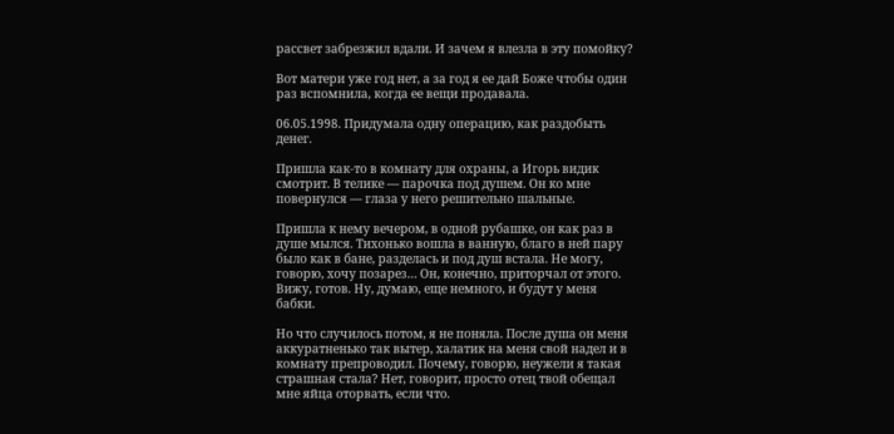рассвет забрезжил вдали. И зачем я влезла в эту помойку?

Вот матери уже год нет, а за год я ее дай Боже чтобы один раз вспомнила, когда ее вещи продавала.

06.05.1998. Придумала одну операцию, как раздобыть денег.

Пришла как-то в комнату для охраны, а Игорь видик смотрит. В телике — парочка под душем. Он ко мне повернулся — глаза у него решительно шальные.

Пришла к нему вечером, в одной рубашке, он как раз в душе мылся. Тихонько вошла в ванную, благо в ней пару было как в бане, разделась и под душ встала. Не могу, говорю, хочу позарез… Он, конечно, приторчал от этого. Вижу, готов. Ну, думаю, еще немного, и будут у меня бабки.

Но что случилось потом, я не поняла. После душа он меня аккуратненько так вытер, халатик на меня свой надел и в комнату препроводил. Почему, говорю, неужели я такая страшная стала? Нет, говорит, просто отец твой обещал мне яйца оторвать, если что.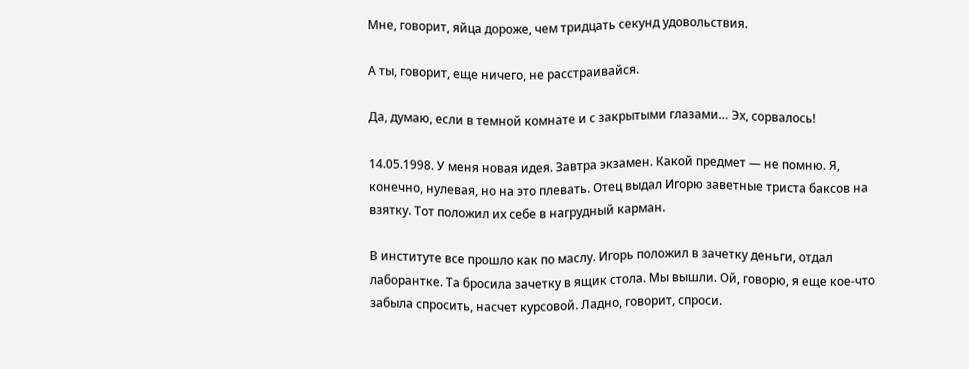Мне, говорит, яйца дороже, чем тридцать секунд удовольствия.

А ты, говорит, еще ничего, не расстраивайся.

Да, думаю, если в темной комнате и с закрытыми глазами… Эх, сорвалось!

14.05.1998. У меня новая идея. Завтра экзамен. Какой предмет — не помню. Я, конечно, нулевая, но на это плевать. Отец выдал Игорю заветные триста баксов на взятку. Тот положил их себе в нагрудный карман.

В институте все прошло как по маслу. Игорь положил в зачетку деньги, отдал лаборантке. Та бросила зачетку в ящик стола. Мы вышли. Ой, говорю, я еще кое-что забыла спросить, насчет курсовой. Ладно, говорит, спроси.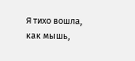Я тихо вошла, как мышь,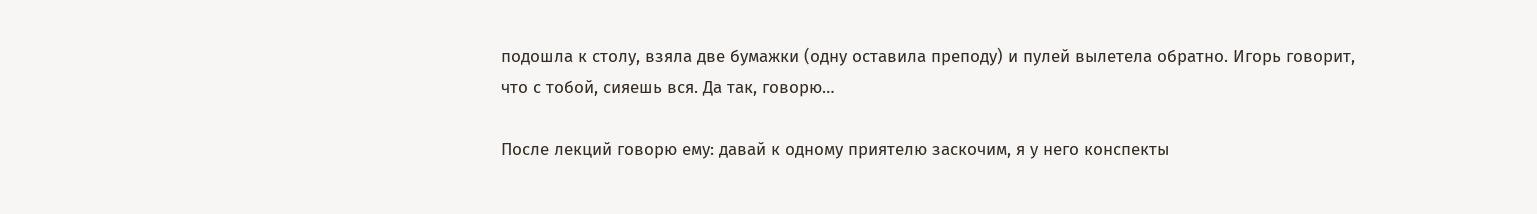подошла к столу, взяла две бумажки (одну оставила преподу) и пулей вылетела обратно. Игорь говорит, что с тобой, сияешь вся. Да так, говорю…

После лекций говорю ему: давай к одному приятелю заскочим, я у него конспекты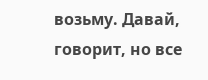возьму. Давай, говорит, но все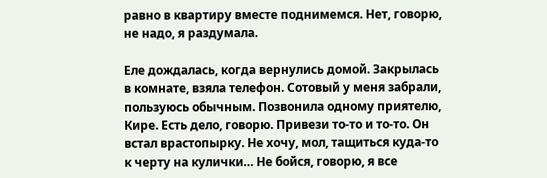равно в квартиру вместе поднимемся. Нет, говорю, не надо, я раздумала.

Еле дождалась, когда вернулись домой. Закрылась в комнате, взяла телефон. Сотовый у меня забрали, пользуюсь обычным. Позвонила одному приятелю, Кире. Есть дело, говорю. Привези то-то и то-то. Он встал врастопырку. Не хочу, мол, тащиться куда-то к черту на кулички… Не бойся, говорю, я все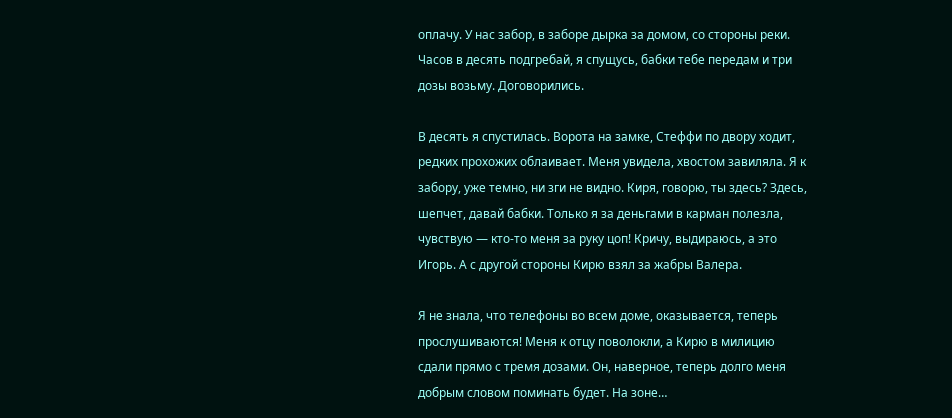оплачу. У нас забор, в заборе дырка за домом, со стороны реки. Часов в десять подгребай, я спущусь, бабки тебе передам и три дозы возьму. Договорились.

В десять я спустилась. Ворота на замке, Стеффи по двору ходит, редких прохожих облаивает. Меня увидела, хвостом завиляла. Я к забору, уже темно, ни зги не видно. Киря, говорю, ты здесь? Здесь, шепчет, давай бабки. Только я за деньгами в карман полезла, чувствую — кто-то меня за руку цоп! Кричу, выдираюсь, а это Игорь. А с другой стороны Кирю взял за жабры Валера.

Я не знала, что телефоны во всем доме, оказывается, теперь прослушиваются! Меня к отцу поволокли, а Кирю в милицию сдали прямо с тремя дозами. Он, наверное, теперь долго меня добрым словом поминать будет. На зоне…